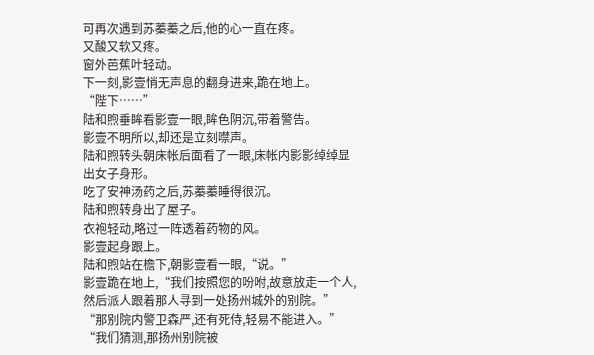可再次遇到苏蓁蓁之后,他的心一直在疼。
又酸又软又疼。
窗外芭蕉叶轻动。
下一刻,影壹悄无声息的翻身进来,跪在地上。
“陛下……”
陆和煦垂眸看影壹一眼,眸色阴沉,带着警告。
影壹不明所以,却还是立刻噤声。
陆和煦转头朝床帐后面看了一眼,床帐内影影绰绰显出女子身形。
吃了安神汤药之后,苏蓁蓁睡得很沉。
陆和煦转身出了屋子。
衣袍轻动,略过一阵透着药物的风。
影壹起身跟上。
陆和煦站在檐下,朝影壹看一眼,“说。”
影壹跪在地上,“我们按照您的吩咐,故意放走一个人,然后派人跟着那人寻到一处扬州城外的别院。”
“那别院内警卫森严,还有死侍,轻易不能进入。”
“我们猜测,那扬州别院被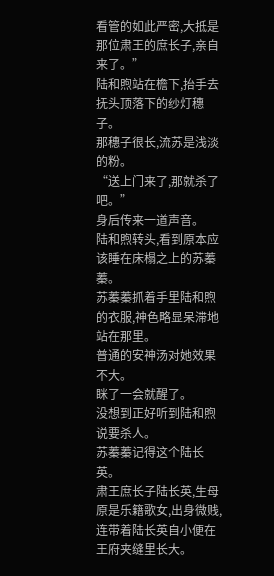看管的如此严密,大抵是那位肃王的庶长子,亲自来了。”
陆和煦站在檐下,抬手去抚头顶落下的纱灯穗子。
那穗子很长,流苏是浅淡的粉。
“送上门来了,那就杀了吧。”
身后传来一道声音。
陆和煦转头,看到原本应该睡在床榻之上的苏蓁蓁。
苏蓁蓁抓着手里陆和煦的衣服,神色略显呆滞地站在那里。
普通的安神汤对她效果不大。
眯了一会就醒了。
没想到正好听到陆和煦说要杀人。
苏蓁蓁记得这个陆长英。
肃王庶长子陆长英,生母原是乐籍歌女,出身微贱,连带着陆长英自小便在王府夹缝里长大。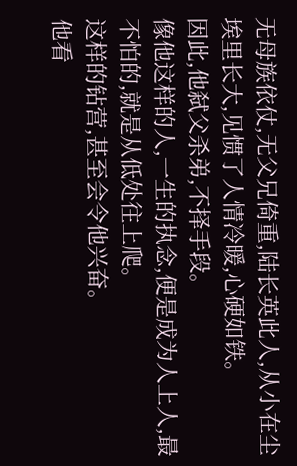无母族依仗,无父兄倚重,陆长英此人,从小在尘埃里长大,见惯了人情冷暖,心硬如铁。
因此,他弑父杀弟,不择手段。
像他这样的人,一生的执念,便是成为人上人,最不怕的,就是从低处往上爬。
这样的钻营,甚至会令他兴奋。
他看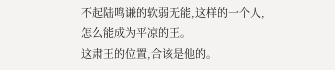不起陆鸣谦的软弱无能,这样的一个人,怎么能成为平凉的王。
这肃王的位置,合该是他的。